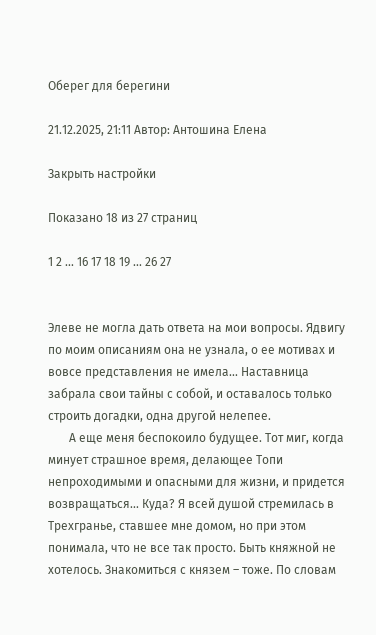Оберег для берегини

21.12.2025, 21:11 Автор: Антошина Елена

Закрыть настройки

Показано 18 из 27 страниц

1 2 ... 16 17 18 19 ... 26 27


Элеве не могла дать ответа на мои вопросы. Ядвигу по моим описаниям она не узнала, о ее мотивах и вовсе представления не имела... Наставница забрала свои тайны с собой, и оставалось только строить догадки, одна другой нелепее.
       А еще меня беспокоило будущее. Тот миг, когда минует страшное время, делающее Топи непроходимыми и опасными для жизни, и придется возвращаться... Куда? Я всей душой стремилась в Трехгранье, ставшее мне домом, но при этом понимала, что не все так просто. Быть княжной не хотелось. Знакомиться с князем – тоже. По словам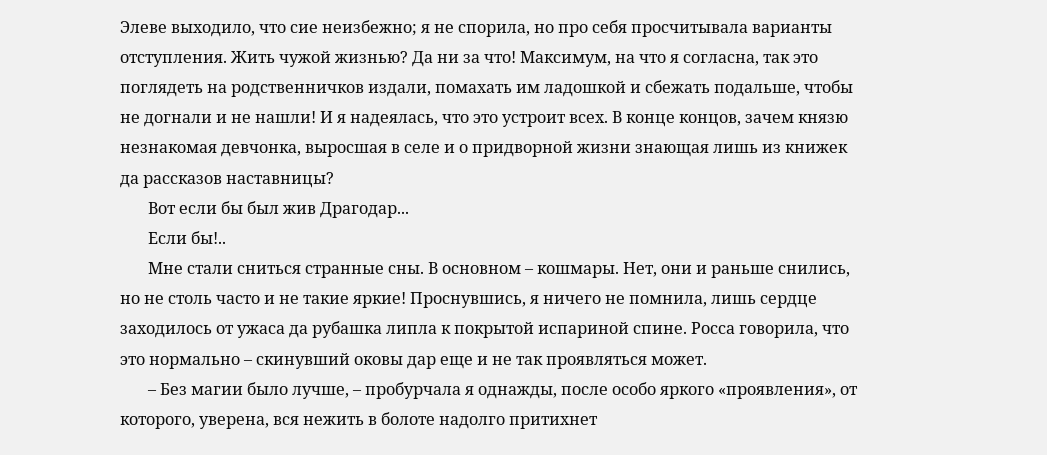Элеве выходило, что сие неизбежно; я не спорила, но про себя просчитывала варианты отступления. Жить чужой жизнью? Да ни за что! Максимум, на что я согласна, так это поглядеть на родственничков издали, помахать им ладошкой и сбежать подальше, чтобы не догнали и не нашли! И я надеялась, что это устроит всех. В конце концов, зачем князю незнакомая девчонка, выросшая в селе и о придворной жизни знающая лишь из книжек да рассказов наставницы?
       Вот если бы был жив Драгодар...
       Если бы!..
       Мне стали сниться странные сны. В основном – кошмары. Нет, они и раньше снились, но не столь часто и не такие яркие! Проснувшись, я ничего не помнила, лишь сердце заходилось от ужаса да рубашка липла к покрытой испариной спине. Росса говорила, что это нормально – скинувший оковы дар еще и не так проявляться может.
       – Без магии было лучше, – пробурчала я однажды, после особо яркого «проявления», от которого, уверена, вся нежить в болоте надолго притихнет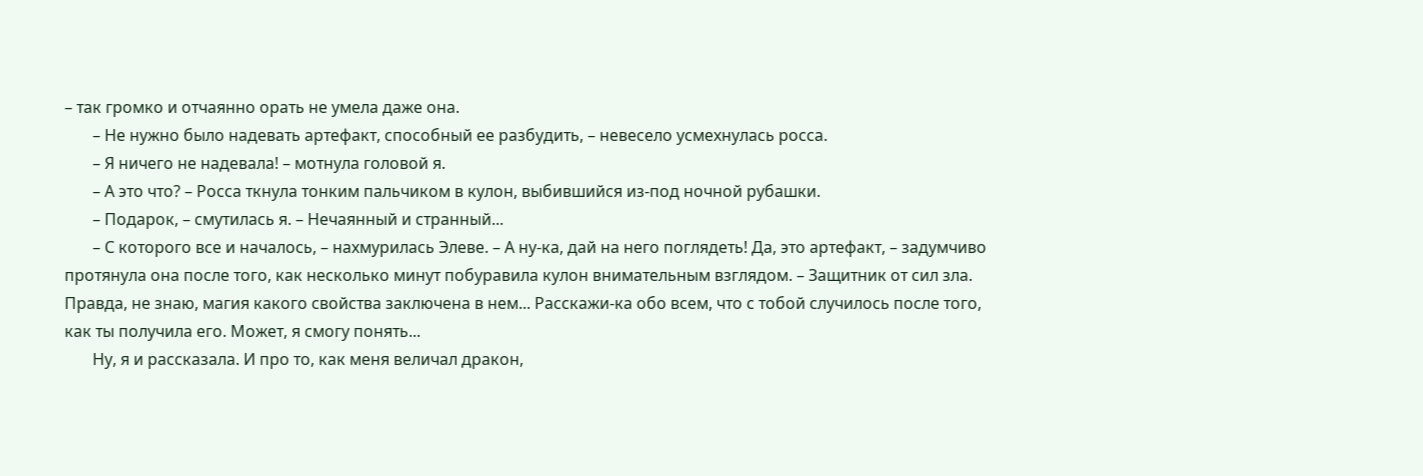– так громко и отчаянно орать не умела даже она.
       – Не нужно было надевать артефакт, способный ее разбудить, – невесело усмехнулась росса.
       – Я ничего не надевала! – мотнула головой я.
       – А это что? – Росса ткнула тонким пальчиком в кулон, выбившийся из-под ночной рубашки.
       – Подарок, – смутилась я. – Нечаянный и странный...
       – С которого все и началось, – нахмурилась Элеве. – А ну-ка, дай на него поглядеть! Да, это артефакт, – задумчиво протянула она после того, как несколько минут побуравила кулон внимательным взглядом. – Защитник от сил зла. Правда, не знаю, магия какого свойства заключена в нем... Расскажи-ка обо всем, что с тобой случилось после того, как ты получила его. Может, я смогу понять...
       Ну, я и рассказала. И про то, как меня величал дракон,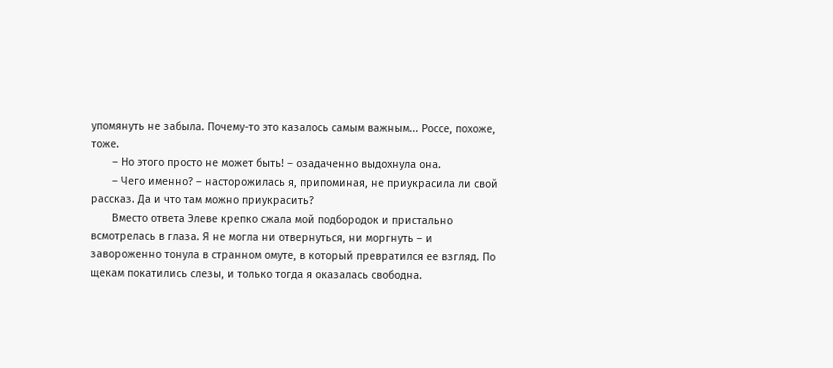упомянуть не забыла. Почему-то это казалось самым важным... Россе, похоже, тоже.
       – Но этого просто не может быть! – озадаченно выдохнула она.
       – Чего именно? – насторожилась я, припоминая, не приукрасила ли свой рассказ. Да и что там можно приукрасить?
       Вместо ответа Элеве крепко сжала мой подбородок и пристально всмотрелась в глаза. Я не могла ни отвернуться, ни моргнуть – и завороженно тонула в странном омуте, в который превратился ее взгляд. По щекам покатились слезы, и только тогда я оказалась свободна.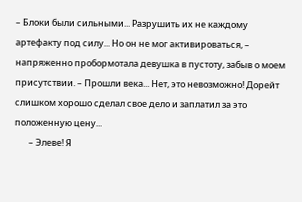– Блоки были сильными... Разрушить их не каждому артефакту под силу... Но он не мог активироваться, – напряженно пробормотала девушка в пустоту, забыв о моем присутствии. – Прошли века... Нет, это невозможно! Дорейт слишком хорошо сделал свое дело и заплатил за это положенную цену...
       – Элеве! Я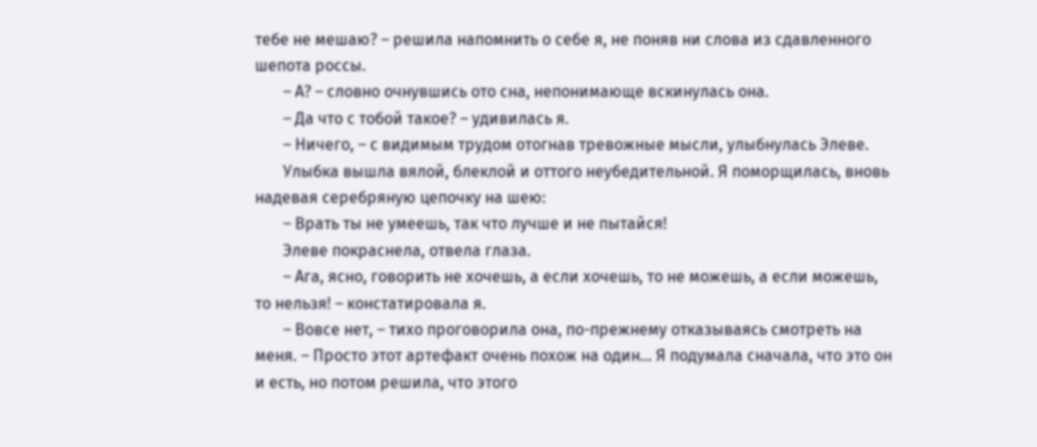тебе не мешаю? – решила напомнить о себе я, не поняв ни слова из сдавленного шепота россы.
       – А? – словно очнувшись ото сна, непонимающе вскинулась она.
       – Да что с тобой такое? – удивилась я.
       – Ничего, – с видимым трудом отогнав тревожные мысли, улыбнулась Элеве.
       Улыбка вышла вялой, блеклой и оттого неубедительной. Я поморщилась, вновь надевая серебряную цепочку на шею:
       – Врать ты не умеешь, так что лучше и не пытайся!
       Элеве покраснела, отвела глаза.
       – Ага, ясно, говорить не хочешь, а если хочешь, то не можешь, а если можешь, то нельзя! – констатировала я.
       – Вовсе нет, – тихо проговорила она, по-прежнему отказываясь смотреть на меня. – Просто этот артефакт очень похож на один... Я подумала сначала, что это он и есть, но потом решила, что этого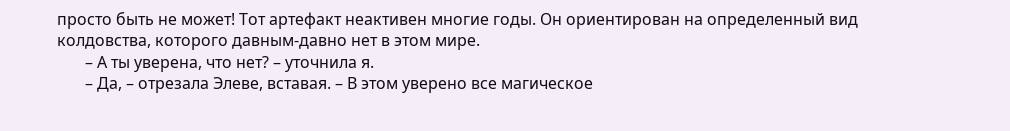просто быть не может! Тот артефакт неактивен многие годы. Он ориентирован на определенный вид колдовства, которого давным-давно нет в этом мире.
       – А ты уверена, что нет? – уточнила я.
       – Да, – отрезала Элеве, вставая. – В этом уверено все магическое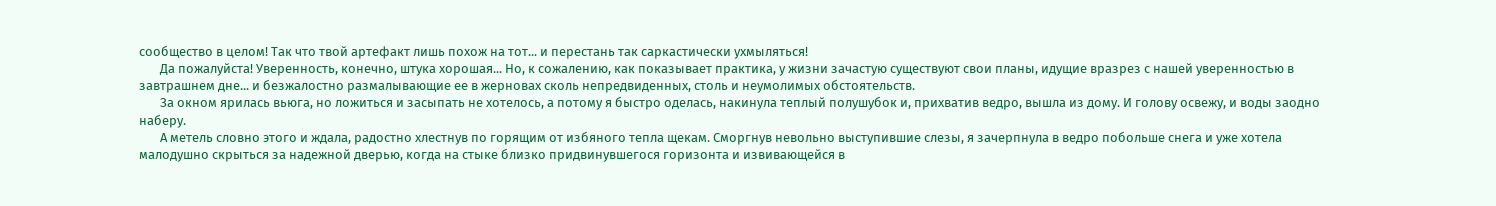сообщество в целом! Так что твой артефакт лишь похож на тот... и перестань так саркастически ухмыляться!
       Да пожалуйста! Уверенность, конечно, штука хорошая... Но, к сожалению, как показывает практика, у жизни зачастую существуют свои планы, идущие вразрез с нашей уверенностью в завтрашнем дне... и безжалостно размалывающие ее в жерновах сколь непредвиденных, столь и неумолимых обстоятельств.
       За окном ярилась вьюга, но ложиться и засыпать не хотелось, а потому я быстро оделась, накинула теплый полушубок и, прихватив ведро, вышла из дому. И голову освежу, и воды заодно наберу.
       А метель словно этого и ждала, радостно хлестнув по горящим от избяного тепла щекам. Сморгнув невольно выступившие слезы, я зачерпнула в ведро побольше снега и уже хотела малодушно скрыться за надежной дверью, когда на стыке близко придвинувшегося горизонта и извивающейся в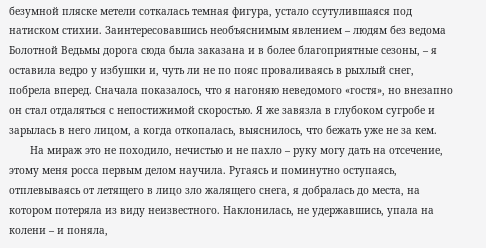безумной пляске метели соткалась темная фигура, устало ссутулившаяся под натиском стихии. Заинтересовавшись необъяснимым явлением – людям без ведома Болотной Ведьмы дорога сюда была заказана и в более благоприятные сезоны, – я оставила ведро у избушки и, чуть ли не по пояс проваливаясь в рыхлый снег, побрела вперед. Сначала показалось, что я нагоняю неведомого «гостя», но внезапно он стал отдаляться с непостижимой скоростью. Я же завязла в глубоком сугробе и зарылась в него лицом, а когда откопалась, выяснилось, что бежать уже не за кем.
       На мираж это не походило, нечистью и не пахло – руку могу дать на отсечение, этому меня росса первым делом научила. Ругаясь и поминутно оступаясь, отплевываясь от летящего в лицо зло жалящего снега, я добралась до места, на котором потеряла из виду неизвестного. Наклонилась, не удержавшись, упала на колени – и поняла,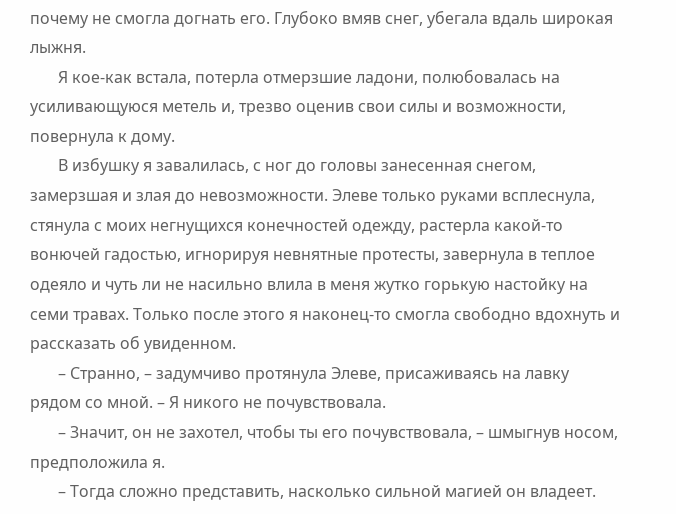почему не смогла догнать его. Глубоко вмяв снег, убегала вдаль широкая лыжня.
       Я кое-как встала, потерла отмерзшие ладони, полюбовалась на усиливающуюся метель и, трезво оценив свои силы и возможности, повернула к дому.
       В избушку я завалилась, с ног до головы занесенная снегом, замерзшая и злая до невозможности. Элеве только руками всплеснула, стянула с моих негнущихся конечностей одежду, растерла какой-то вонючей гадостью, игнорируя невнятные протесты, завернула в теплое одеяло и чуть ли не насильно влила в меня жутко горькую настойку на семи травах. Только после этого я наконец-то смогла свободно вдохнуть и рассказать об увиденном.
       – Странно, – задумчиво протянула Элеве, присаживаясь на лавку рядом со мной. – Я никого не почувствовала.
       – Значит, он не захотел, чтобы ты его почувствовала, – шмыгнув носом, предположила я.
       – Тогда сложно представить, насколько сильной магией он владеет.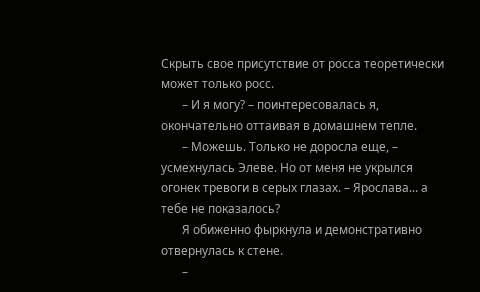Скрыть свое присутствие от росса теоретически может только росс.
       – И я могу? – поинтересовалась я, окончательно оттаивая в домашнем тепле.
       – Можешь. Только не доросла еще, – усмехнулась Элеве. Но от меня не укрылся огонек тревоги в серых глазах. – Ярослава... а тебе не показалось?
       Я обиженно фыркнула и демонстративно отвернулась к стене.
       –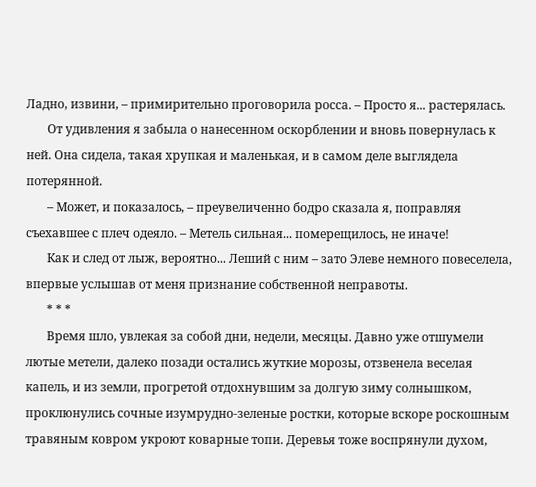Ладно, извини, – примирительно проговорила росса. – Просто я... растерялась.
       От удивления я забыла о нанесенном оскорблении и вновь повернулась к ней. Она сидела, такая хрупкая и маленькая, и в самом деле выглядела потерянной.
       – Может, и показалось, – преувеличенно бодро сказала я, поправляя съехавшее с плеч одеяло. – Метель сильная... померещилось, не иначе!
       Как и след от лыж, вероятно... Леший с ним – зато Элеве немного повеселела, впервые услышав от меня признание собственной неправоты.
       * * *
       Время шло, увлекая за собой дни, недели, месяцы. Давно уже отшумели лютые метели, далеко позади остались жуткие морозы, отзвенела веселая капель, и из земли, прогретой отдохнувшим за долгую зиму солнышком, проклюнулись сочные изумрудно-зеленые ростки, которые вскоре роскошным травяным ковром укроют коварные топи. Деревья тоже воспрянули духом,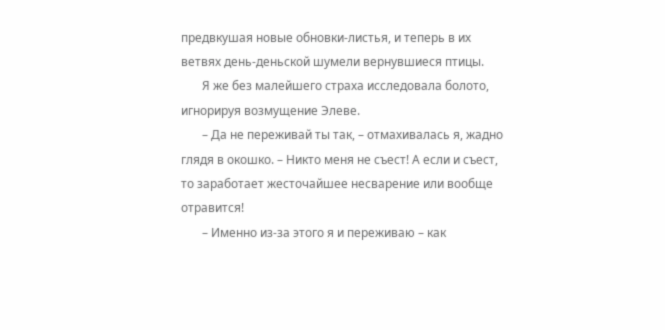предвкушая новые обновки-листья, и теперь в их ветвях день-деньской шумели вернувшиеся птицы.
       Я же без малейшего страха исследовала болото, игнорируя возмущение Элеве.
       – Да не переживай ты так, – отмахивалась я, жадно глядя в окошко. – Никто меня не съест! А если и съест, то заработает жесточайшее несварение или вообще отравится!
       – Именно из-за этого я и переживаю – как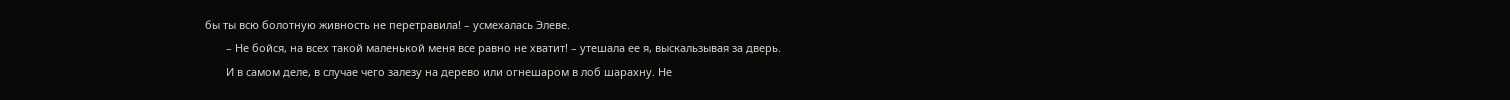бы ты всю болотную живность не перетравила! – усмехалась Элеве.
       – Не бойся, на всех такой маленькой меня все равно не хватит! – утешала ее я, выскальзывая за дверь.
       И в самом деле, в случае чего залезу на дерево или огнешаром в лоб шарахну. Не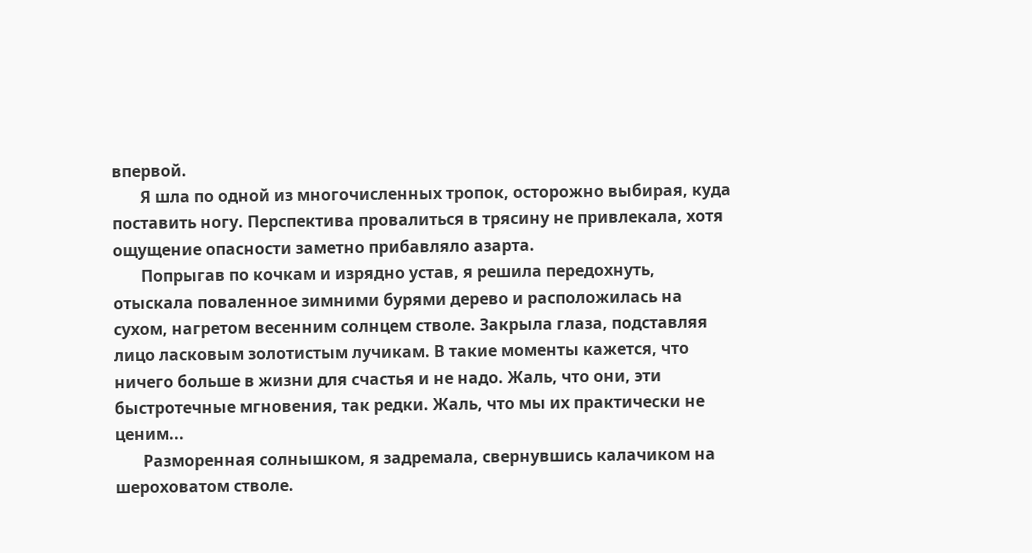впервой.
       Я шла по одной из многочисленных тропок, осторожно выбирая, куда поставить ногу. Перспектива провалиться в трясину не привлекала, хотя ощущение опасности заметно прибавляло азарта.
       Попрыгав по кочкам и изрядно устав, я решила передохнуть, отыскала поваленное зимними бурями дерево и расположилась на сухом, нагретом весенним солнцем стволе. Закрыла глаза, подставляя лицо ласковым золотистым лучикам. В такие моменты кажется, что ничего больше в жизни для счастья и не надо. Жаль, что они, эти быстротечные мгновения, так редки. Жаль, что мы их практически не ценим...
       Разморенная солнышком, я задремала, свернувшись калачиком на шероховатом стволе.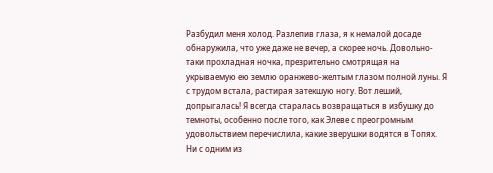Разбудил меня холод. Разлепив глаза, я к немалой досаде обнаружила, что уже даже не вечер, а скорее ночь. Довольно-таки прохладная ночка, презрительно смотрящая на укрываемую ею землю оранжево-желтым глазом полной луны. Я с трудом встала, растирая затекшую ногу. Вот леший, допрыгалась! Я всегда старалась возвращаться в избушку до темноты, особенно после того, как Элеве с преогромным удовольствием перечислила, какие зверушки водятся в Топях. Ни с одним из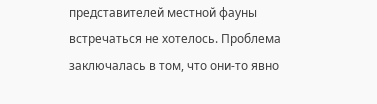представителей местной фауны встречаться не хотелось. Проблема заключалась в том, что они-то явно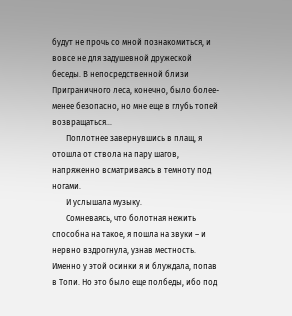будут не прочь со мной познакомиться, и вовсе не для задушевной дружеской беседы. В непосредственной близи Приграничного леса, конечно, было более-менее безопасно, но мне еще в глубь топей возвращаться...
       Поплотнее завернувшись в плащ, я отошла от ствола на пару шагов, напряженно всматриваясь в темноту под ногами.
       И услышала музыку.
       Сомневаясь, что болотная нежить способна на такое, я пошла на звуки – и нервно вздрогнула, узнав местность. Именно у этой осинки я и блуждала, попав в Топи. Но это было еще полбеды, ибо под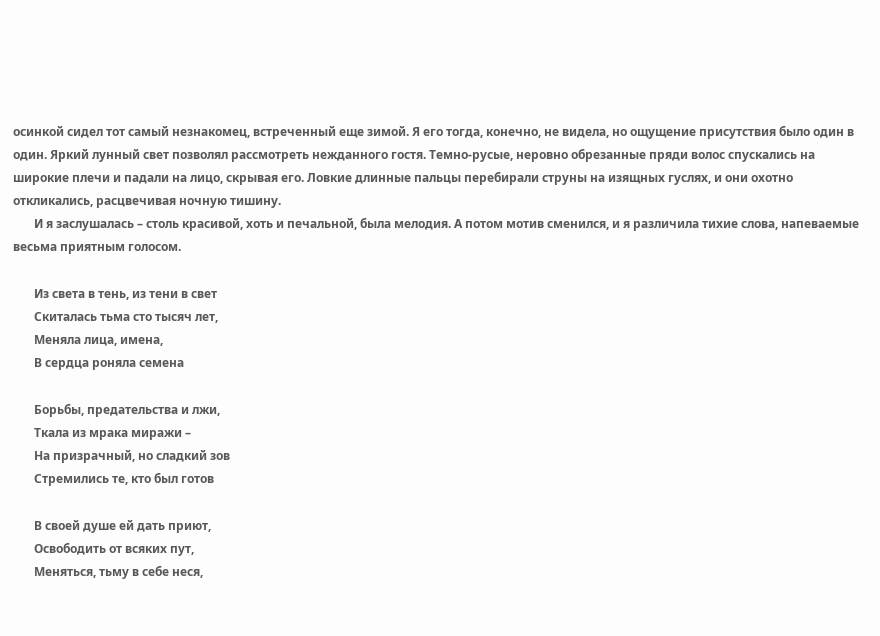осинкой сидел тот самый незнакомец, встреченный еще зимой. Я его тогда, конечно, не видела, но ощущение присутствия было один в один. Яркий лунный свет позволял рассмотреть нежданного гостя. Темно-русые, неровно обрезанные пряди волос спускались на широкие плечи и падали на лицо, скрывая его. Ловкие длинные пальцы перебирали струны на изящных гуслях, и они охотно откликались, расцвечивая ночную тишину.
       И я заслушалась – столь красивой, хоть и печальной, была мелодия. А потом мотив сменился, и я различила тихие слова, напеваемые весьма приятным голосом.

       Из света в тень, из тени в свет
       Скиталась тьма сто тысяч лет,
       Меняла лица, имена,
       В сердца роняла семена

       Борьбы, предательства и лжи,
       Ткала из мрака миражи –
       На призрачный, но сладкий зов
       Стремились те, кто был готов

       В своей душе ей дать приют,
       Освободить от всяких пут,
       Меняться, тьму в себе неся,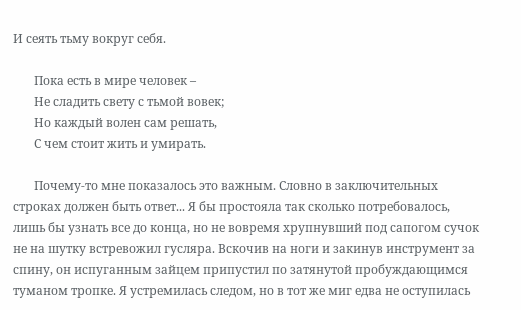И сеять тьму вокруг себя.

       Пока есть в мире человек –
       Не сладить свету с тьмой вовек;
       Но каждый волен сам решать,
       С чем стоит жить и умирать.

       Почему-то мне показалось это важным. Словно в заключительных строках должен быть ответ... Я бы простояла так сколько потребовалось, лишь бы узнать все до конца, но не вовремя хрупнувший под сапогом сучок не на шутку встревожил гусляра. Вскочив на ноги и закинув инструмент за спину, он испуганным зайцем припустил по затянутой пробуждающимся туманом тропке. Я устремилась следом, но в тот же миг едва не оступилась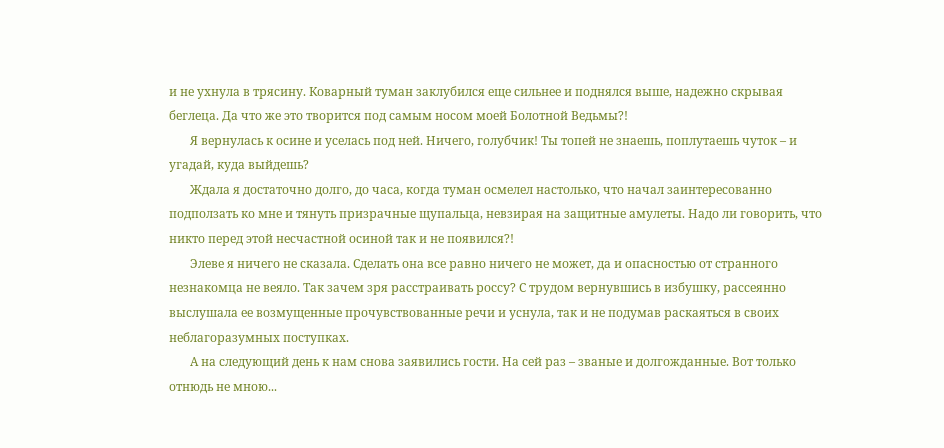и не ухнула в трясину. Коварный туман заклубился еще сильнее и поднялся выше, надежно скрывая беглеца. Да что же это творится под самым носом моей Болотной Ведьмы?!
       Я вернулась к осине и уселась под ней. Ничего, голубчик! Ты топей не знаешь, поплутаешь чуток – и угадай, куда выйдешь?
       Ждала я достаточно долго, до часа, когда туман осмелел настолько, что начал заинтересованно подползать ко мне и тянуть призрачные щупальца, невзирая на защитные амулеты. Надо ли говорить, что никто перед этой несчастной осиной так и не появился?!
       Элеве я ничего не сказала. Сделать она все равно ничего не может, да и опасностью от странного незнакомца не веяло. Так зачем зря расстраивать россу? С трудом вернувшись в избушку, рассеянно выслушала ее возмущенные прочувствованные речи и уснула, так и не подумав раскаяться в своих неблагоразумных поступках.
       А на следующий день к нам снова заявились гости. На сей раз – званые и долгожданные. Вот только отнюдь не мною...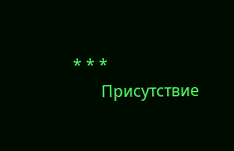* * *
       Присутствие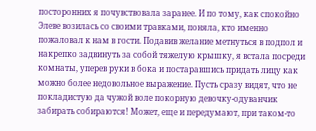посторонних я почувствовала заранее. И по тому, как спокойно Элеве возилась со своими травками, поняла, кто именно пожаловал к нам в гости. Подавив желание метнуться в подпол и накрепко задвинуть за собой тяжелую крышку, я встала посреди комнаты, уперев руки в бока и постаравшись придать лицу как можно более недовольное выражение. Пусть сразу видят, что не покладистую да чужой воле покорную девочку-одуванчик забирать собираются! Может, еще и передумают, при таком-то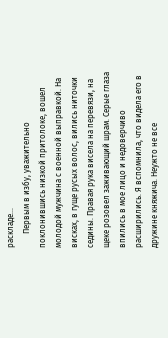раскладе...
       Первым в избу, уважительно поклонившись низкой притолоке, вошел молодой мужчина с военной выправкой. На висках, в гуще русых волос, вились ниточки седины. Правая рука висела на перевязи, на щеке розовел заживающий шрам. Серые глаза впились в мое лицо и недоверчиво расширились. Я вспомнила, что видела его в дружине княжича. Неужто не все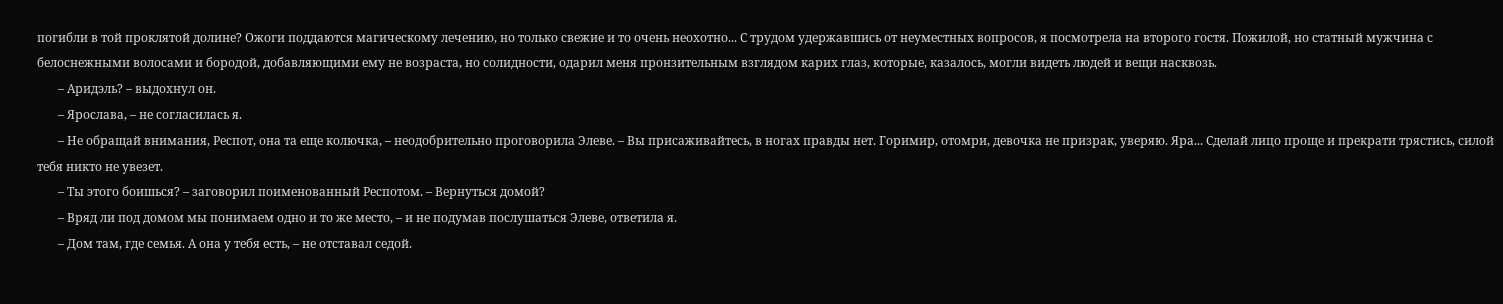погибли в той проклятой долине? Ожоги поддаются магическому лечению, но только свежие и то очень неохотно... С трудом удержавшись от неуместных вопросов, я посмотрела на второго гостя. Пожилой, но статный мужчина с белоснежными волосами и бородой, добавляющими ему не возраста, но солидности, одарил меня пронзительным взглядом карих глаз, которые, казалось, могли видеть людей и вещи насквозь.
       – Аридэль? – выдохнул он.
       – Ярослава, – не согласилась я.
       – Не обращай внимания, Респот, она та еще колючка, – неодобрительно проговорила Элеве. – Вы присаживайтесь, в ногах правды нет. Горимир, отомри, девочка не призрак, уверяю. Яра... Сделай лицо проще и прекрати трястись, силой тебя никто не увезет.
       – Ты этого боишься? – заговорил поименованный Респотом. – Вернуться домой?
       – Вряд ли под домом мы понимаем одно и то же место, – и не подумав послушаться Элеве, ответила я.
       – Дом там, где семья. А она у тебя есть, – не отставал седой.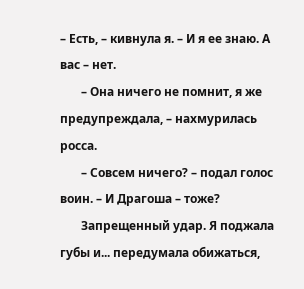– Есть, – кивнула я. – И я ее знаю. А вас – нет.
       – Она ничего не помнит, я же предупреждала, – нахмурилась росса.
       – Совсем ничего? – подал голос воин. – И Драгоша – тоже?
       Запрещенный удар. Я поджала губы и... передумала обижаться,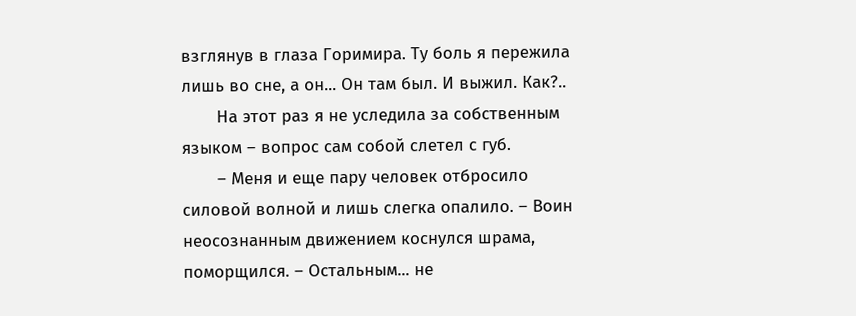взглянув в глаза Горимира. Ту боль я пережила лишь во сне, а он... Он там был. И выжил. Как?..
       На этот раз я не уследила за собственным языком – вопрос сам собой слетел с губ.
       – Меня и еще пару человек отбросило силовой волной и лишь слегка опалило. – Воин неосознанным движением коснулся шрама, поморщился. – Остальным... не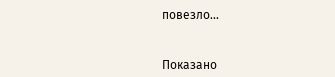повезло...


Показано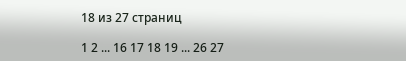18 из 27 страниц

1 2 ... 16 17 18 19 ... 26 27